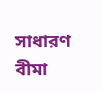সাধারণ বীমা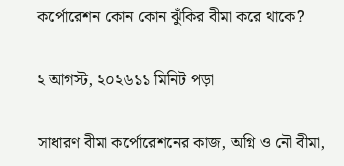কর্পোরেশন কোন কোন ঝুঁকির বীমা করে থাকে?

২ আগস্ট, ২০২৬১১ মিনিট পড়া

সাধারণ বীমা কর্পোরেশনের কাজ, অগ্নি ও নৌ বীমা,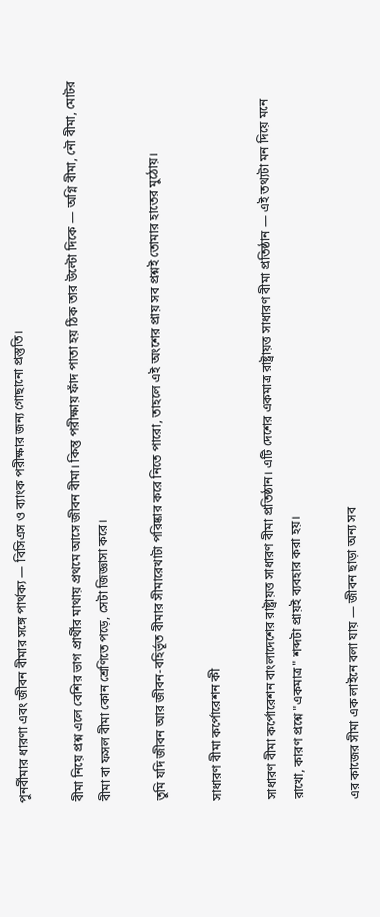পুনর্বীমার ধারণা এবং জীবন বীমার সঙ্গে পার্থক্য — বিসিএস ও ব্যাংক পরীক্ষার জন্য গোছানো প্রস্তুতি।

বীমা নিয়ে প্রশ্ন এলে বেশির ভাগ প্রার্থীর মাথায় প্রথমে আসে জীবন বীমা। কিন্তু পরীক্ষায় ফাঁদ পাতা হয় ঠিক তার উল্টো দিকে — অগ্নি বীমা, নৌ বীমা, মোটর বীমা বা ফসল বীমা কোন শ্রেণিতে পড়ে, সেটা জিজ্ঞাসা করে।

তুমি যদি জীবন আর জীবন-বহির্ভূত বীমার সীমারেখাটা পরিষ্কার করে নিতে পারো, তাহলে এই অংশের প্রায় সব প্রশ্নই তোমার হাতের মুঠোয়।

সাধারণ বীমা কর্পোরেশন কী

সাধারণ বীমা কর্পোরেশন বাংলাদেশের রাষ্ট্রায়ত্ত সাধারণ বীমা প্রতিষ্ঠান। এটি দেশের একমাত্র রাষ্ট্রায়ত্ত সাধারণ বীমা প্রতিষ্ঠান — এই তথ্যটা মন দিয়ে মনে রাখো, কারণ প্রশ্নে "একমাত্র" শব্দটা প্রায়ই ব্যবহার করা হয়।

এর কাজের সীমা এক লাইনে বলা যায় — জীবন ছাড়া অন্য সব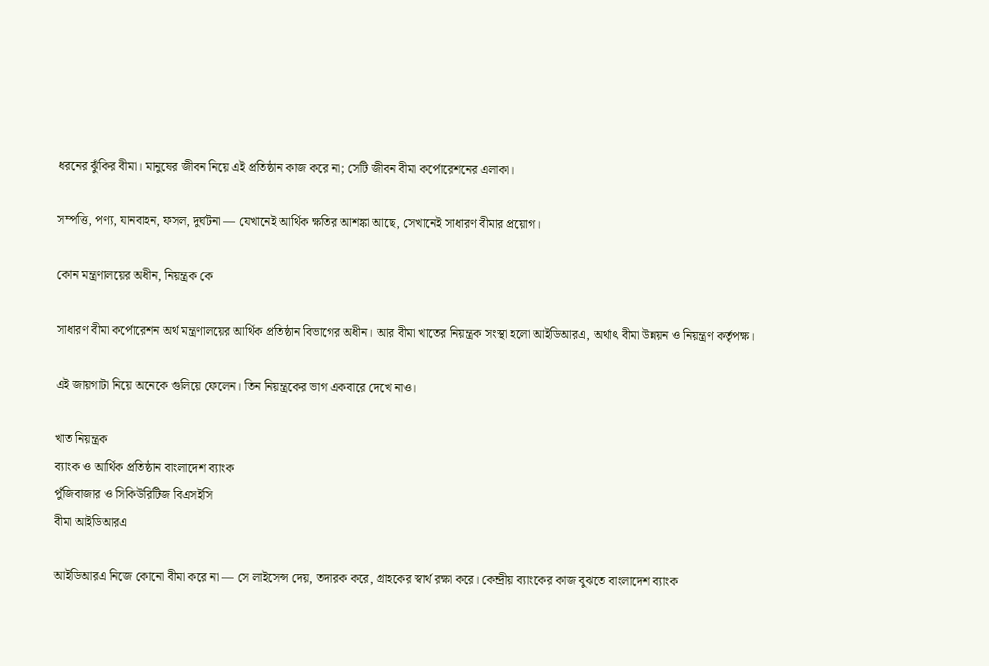ধরনের ঝুঁকির বীমা। মানুষের জীবন নিয়ে এই প্রতিষ্ঠান কাজ করে না; সেটি জীবন বীমা কর্পোরেশনের এলাকা।

সম্পত্তি, পণ্য, যানবাহন, ফসল, দুর্ঘটনা — যেখানেই আর্থিক ক্ষতির আশঙ্কা আছে, সেখানেই সাধারণ বীমার প্রয়োগ।

কোন মন্ত্রণালয়ের অধীন, নিয়ন্ত্রক কে

সাধারণ বীমা কর্পোরেশন অর্থ মন্ত্রণালয়ের আর্থিক প্রতিষ্ঠান বিভাগের অধীন। আর বীমা খাতের নিয়ন্ত্রক সংস্থা হলো আইডিআরএ, অর্থাৎ বীমা উন্নয়ন ও নিয়ন্ত্রণ কর্তৃপক্ষ।

এই জায়গাটা নিয়ে অনেকে গুলিয়ে ফেলেন। তিন নিয়ন্ত্রকের ভাগ একবারে দেখে নাও।

খাত নিয়ন্ত্রক
ব্যাংক ও আর্থিক প্রতিষ্ঠান বাংলাদেশ ব্যাংক
পুঁজিবাজার ও সিকিউরিটিজ বিএসইসি
বীমা আইডিআরএ

আইডিআরএ নিজে কোনো বীমা করে না — সে লাইসেন্স দেয়, তদারক করে, গ্রাহকের স্বার্থ রক্ষা করে। কেন্দ্রীয় ব্যাংকের কাজ বুঝতে বাংলাদেশ ব্যাংক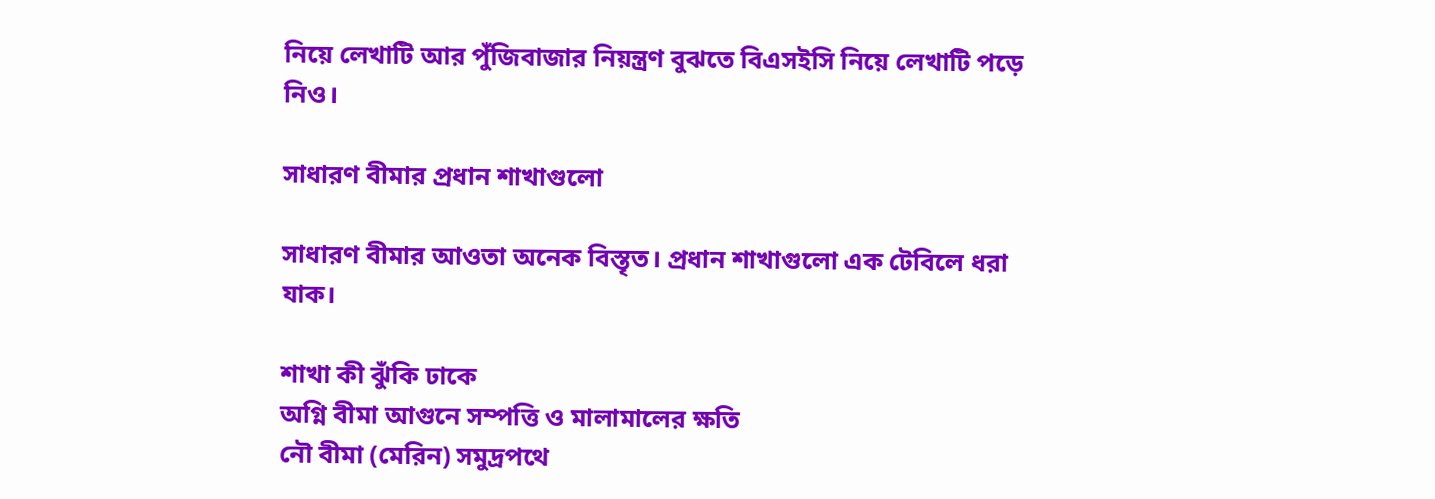নিয়ে লেখাটি আর পুঁজিবাজার নিয়ন্ত্রণ বুঝতে বিএসইসি নিয়ে লেখাটি পড়ে নিও।

সাধারণ বীমার প্রধান শাখাগুলো

সাধারণ বীমার আওতা অনেক বিস্তৃত। প্রধান শাখাগুলো এক টেবিলে ধরা যাক।

শাখা কী ঝুঁকি ঢাকে
অগ্নি বীমা আগুনে সম্পত্তি ও মালামালের ক্ষতি
নৌ বীমা (মেরিন) সমুদ্রপথে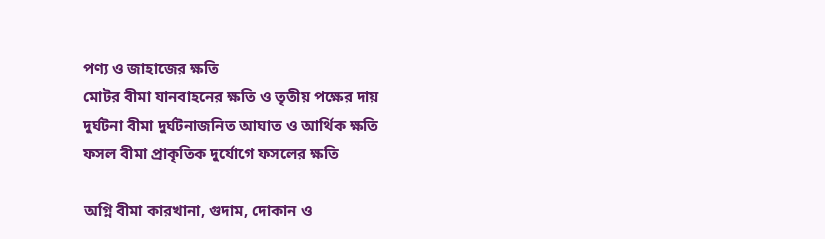পণ্য ও জাহাজের ক্ষতি
মোটর বীমা যানবাহনের ক্ষতি ও তৃতীয় পক্ষের দায়
দুর্ঘটনা বীমা দুর্ঘটনাজনিত আঘাত ও আর্থিক ক্ষতি
ফসল বীমা প্রাকৃতিক দুর্যোগে ফসলের ক্ষতি

অগ্নি বীমা কারখানা, গুদাম, দোকান ও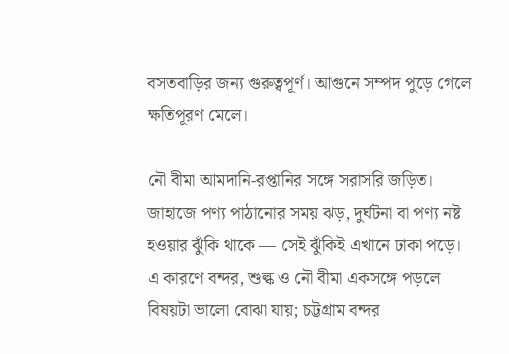বসতবাড়ির জন্য গুরুত্বপূর্ণ। আগুনে সম্পদ পুড়ে গেলে ক্ষতিপূরণ মেলে।

নৌ বীমা আমদানি-রপ্তানির সঙ্গে সরাসরি জড়িত। জাহাজে পণ্য পাঠানোর সময় ঝড়, দুর্ঘটনা বা পণ্য নষ্ট হওয়ার ঝুঁকি থাকে — সেই ঝুঁকিই এখানে ঢাকা পড়ে। এ কারণে বন্দর, শুল্ক ও নৌ বীমা একসঙ্গে পড়লে বিষয়টা ভালো বোঝা যায়; চট্টগ্রাম বন্দর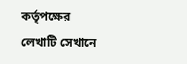কর্তৃপক্ষের লেখাটি সেখানে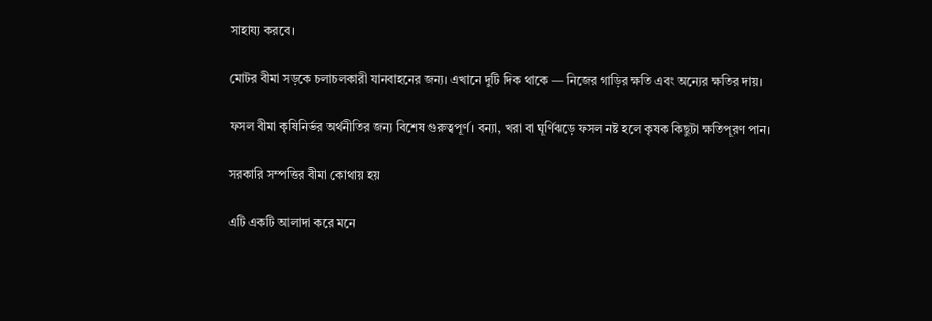সাহায্য করবে।

মোটর বীমা সড়কে চলাচলকারী যানবাহনের জন্য। এখানে দুটি দিক থাকে — নিজের গাড়ির ক্ষতি এবং অন্যের ক্ষতির দায়।

ফসল বীমা কৃষিনির্ভর অর্থনীতির জন্য বিশেষ গুরুত্বপূর্ণ। বন্যা, খরা বা ঘূর্ণিঝড়ে ফসল নষ্ট হলে কৃষক কিছুটা ক্ষতিপূরণ পান।

সরকারি সম্পত্তির বীমা কোথায় হয়

এটি একটি আলাদা করে মনে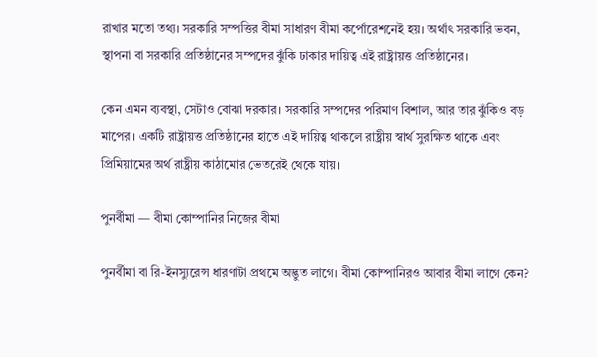রাখার মতো তথ্য। সরকারি সম্পত্তির বীমা সাধারণ বীমা কর্পোরেশনেই হয়। অর্থাৎ সরকারি ভবন, স্থাপনা বা সরকারি প্রতিষ্ঠানের সম্পদের ঝুঁকি ঢাকার দায়িত্ব এই রাষ্ট্রায়ত্ত প্রতিষ্ঠানের।

কেন এমন ব্যবস্থা, সেটাও বোঝা দরকার। সরকারি সম্পদের পরিমাণ বিশাল, আর তার ঝুঁকিও বড় মাপের। একটি রাষ্ট্রায়ত্ত প্রতিষ্ঠানের হাতে এই দায়িত্ব থাকলে রাষ্ট্রীয় স্বার্থ সুরক্ষিত থাকে এবং প্রিমিয়ামের অর্থ রাষ্ট্রীয় কাঠামোর ভেতরেই থেকে যায়।

পুনর্বীমা — বীমা কোম্পানির নিজের বীমা

পুনর্বীমা বা রি-ইনস্যুরেন্স ধারণাটা প্রথমে অদ্ভুত লাগে। বীমা কোম্পানিরও আবার বীমা লাগে কেন?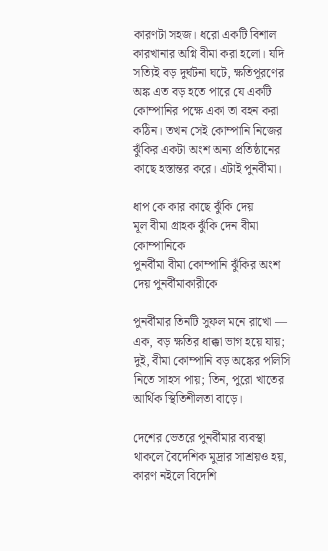কারণটা সহজ। ধরো একটি বিশাল কারখানার অগ্নি বীমা করা হলো। যদি সত্যিই বড় দুর্ঘটনা ঘটে, ক্ষতিপূরণের অঙ্ক এত বড় হতে পারে যে একটি কোম্পানির পক্ষে একা তা বহন করা কঠিন। তখন সেই কোম্পানি নিজের ঝুঁকির একটা অংশ অন্য প্রতিষ্ঠানের কাছে হস্তান্তর করে। এটাই পুনর্বীমা।

ধাপ কে কার কাছে ঝুঁকি দেয়
মূল বীমা গ্রাহক ঝুঁকি দেন বীমা কোম্পানিকে
পুনর্বীমা বীমা কোম্পানি ঝুঁকির অংশ দেয় পুনর্বীমাকারীকে

পুনর্বীমার তিনটি সুফল মনে রাখো — এক, বড় ক্ষতির ধাক্কা ভাগ হয়ে যায়; দুই, বীমা কোম্পানি বড় অঙ্কের পলিসি নিতে সাহস পায়; তিন, পুরো খাতের আর্থিক স্থিতিশীলতা বাড়ে।

দেশের ভেতরে পুনর্বীমার ব্যবস্থা থাকলে বৈদেশিক মুদ্রার সাশ্রয়ও হয়, কারণ নইলে বিদেশি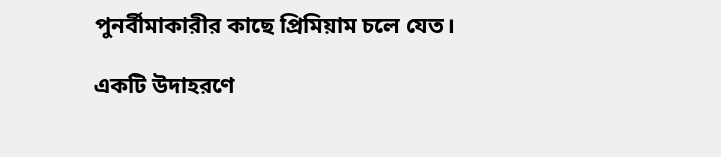পুনর্বীমাকারীর কাছে প্রিমিয়াম চলে যেত।

একটি উদাহরণে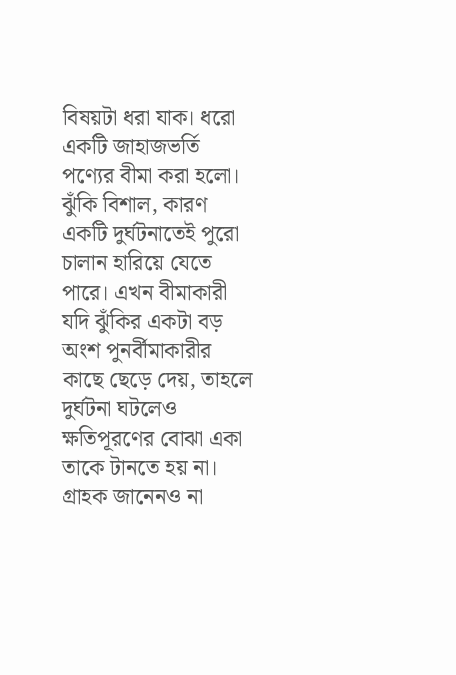বিষয়টা ধরা যাক। ধরো একটি জাহাজভর্তি পণ্যের বীমা করা হলো। ঝুঁকি বিশাল, কারণ একটি দুর্ঘটনাতেই পুরো চালান হারিয়ে যেতে পারে। এখন বীমাকারী যদি ঝুঁকির একটা বড় অংশ পুনর্বীমাকারীর কাছে ছেড়ে দেয়, তাহলে দুর্ঘটনা ঘটলেও ক্ষতিপূরণের বোঝা একা তাকে টানতে হয় না। গ্রাহক জানেনও না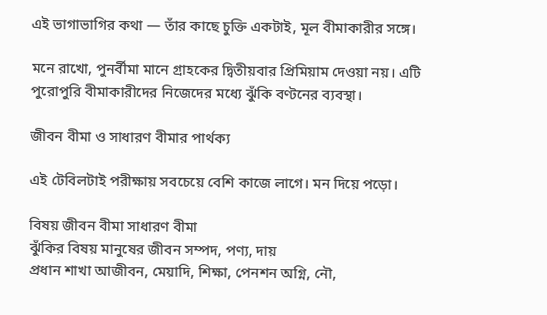এই ভাগাভাগির কথা — তাঁর কাছে চুক্তি একটাই, মূল বীমাকারীর সঙ্গে।

মনে রাখো, পুনর্বীমা মানে গ্রাহকের দ্বিতীয়বার প্রিমিয়াম দেওয়া নয়। এটি পুরোপুরি বীমাকারীদের নিজেদের মধ্যে ঝুঁকি বণ্টনের ব্যবস্থা।

জীবন বীমা ও সাধারণ বীমার পার্থক্য

এই টেবিলটাই পরীক্ষায় সবচেয়ে বেশি কাজে লাগে। মন দিয়ে পড়ো।

বিষয় জীবন বীমা সাধারণ বীমা
ঝুঁকির বিষয় মানুষের জীবন সম্পদ, পণ্য, দায়
প্রধান শাখা আজীবন, মেয়াদি, শিক্ষা, পেনশন অগ্নি, নৌ,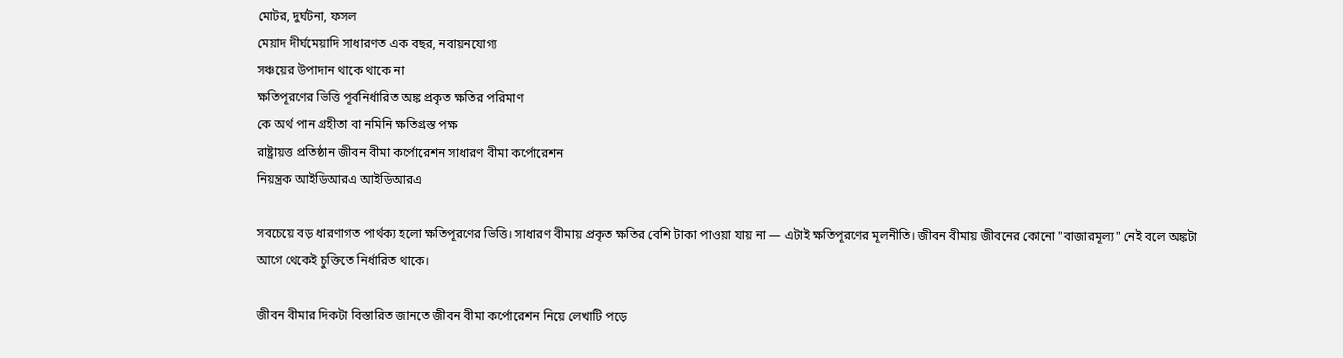মোটর, দুর্ঘটনা, ফসল
মেয়াদ দীর্ঘমেয়াদি সাধারণত এক বছর, নবায়নযোগ্য
সঞ্চয়ের উপাদান থাকে থাকে না
ক্ষতিপূরণের ভিত্তি পূর্বনির্ধারিত অঙ্ক প্রকৃত ক্ষতির পরিমাণ
কে অর্থ পান গ্রহীতা বা নমিনি ক্ষতিগ্রস্ত পক্ষ
রাষ্ট্রায়ত্ত প্রতিষ্ঠান জীবন বীমা কর্পোরেশন সাধারণ বীমা কর্পোরেশন
নিয়ন্ত্রক আইডিআরএ আইডিআরএ

সবচেয়ে বড় ধারণাগত পার্থক্য হলো ক্ষতিপূরণের ভিত্তি। সাধারণ বীমায় প্রকৃত ক্ষতির বেশি টাকা পাওয়া যায় না — এটাই ক্ষতিপূরণের মূলনীতি। জীবন বীমায় জীবনের কোনো "বাজারমূল্য" নেই বলে অঙ্কটা আগে থেকেই চুক্তিতে নির্ধারিত থাকে।

জীবন বীমার দিকটা বিস্তারিত জানতে জীবন বীমা কর্পোরেশন নিয়ে লেখাটি পড়ে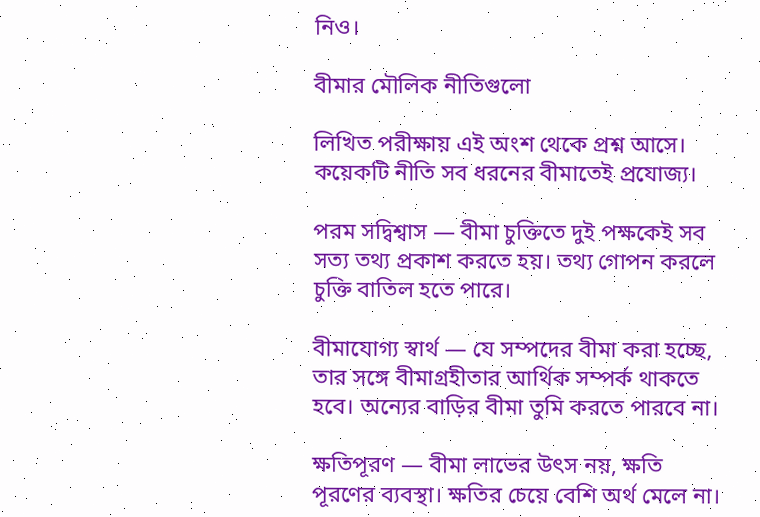নিও।

বীমার মৌলিক নীতিগুলো

লিখিত পরীক্ষায় এই অংশ থেকে প্রশ্ন আসে। কয়েকটি নীতি সব ধরনের বীমাতেই প্রযোজ্য।

পরম সদ্বিশ্বাস — বীমা চুক্তিতে দুই পক্ষকেই সব সত্য তথ্য প্রকাশ করতে হয়। তথ্য গোপন করলে চুক্তি বাতিল হতে পারে।

বীমাযোগ্য স্বার্থ — যে সম্পদের বীমা করা হচ্ছে, তার সঙ্গে বীমাগ্রহীতার আর্থিক সম্পর্ক থাকতে হবে। অন্যের বাড়ির বীমা তুমি করতে পারবে না।

ক্ষতিপূরণ — বীমা লাভের উৎস নয়, ক্ষতি পূরণের ব্যবস্থা। ক্ষতির চেয়ে বেশি অর্থ মেলে না।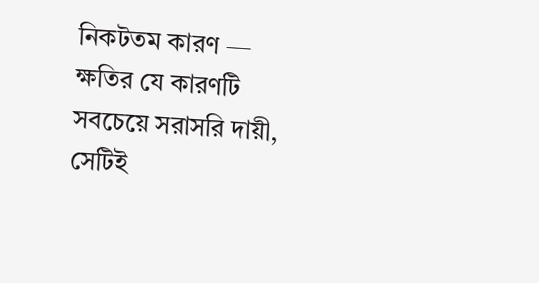নিকটতম কারণ — ক্ষতির যে কারণটি সবচেয়ে সরাসরি দায়ী, সেটিই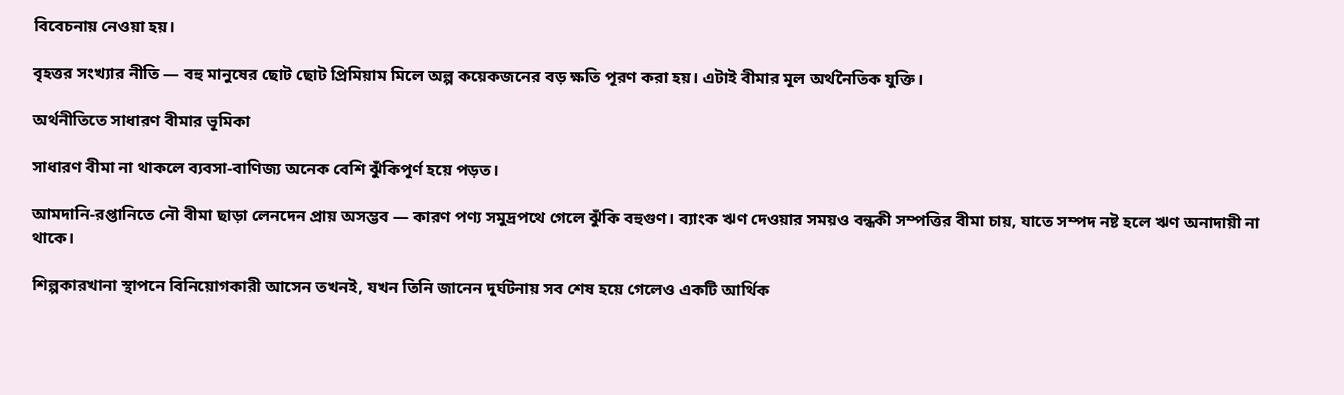বিবেচনায় নেওয়া হয়।

বৃহত্তর সংখ্যার নীতি — বহু মানুষের ছোট ছোট প্রিমিয়াম মিলে অল্প কয়েকজনের বড় ক্ষতি পূরণ করা হয়। এটাই বীমার মূল অর্থনৈতিক যুক্তি।

অর্থনীতিতে সাধারণ বীমার ভূমিকা

সাধারণ বীমা না থাকলে ব্যবসা-বাণিজ্য অনেক বেশি ঝুঁকিপূর্ণ হয়ে পড়ত।

আমদানি-রপ্তানিতে নৌ বীমা ছাড়া লেনদেন প্রায় অসম্ভব — কারণ পণ্য সমুদ্রপথে গেলে ঝুঁকি বহুগুণ। ব্যাংক ঋণ দেওয়ার সময়ও বন্ধকী সম্পত্তির বীমা চায়, যাতে সম্পদ নষ্ট হলে ঋণ অনাদায়ী না থাকে।

শিল্পকারখানা স্থাপনে বিনিয়োগকারী আসেন তখনই, যখন তিনি জানেন দুর্ঘটনায় সব শেষ হয়ে গেলেও একটি আর্থিক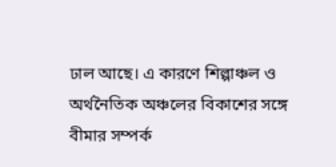ঢাল আছে। এ কারণে শিল্পাঞ্চল ও অর্থনৈতিক অঞ্চলের বিকাশের সঙ্গে বীমার সম্পর্ক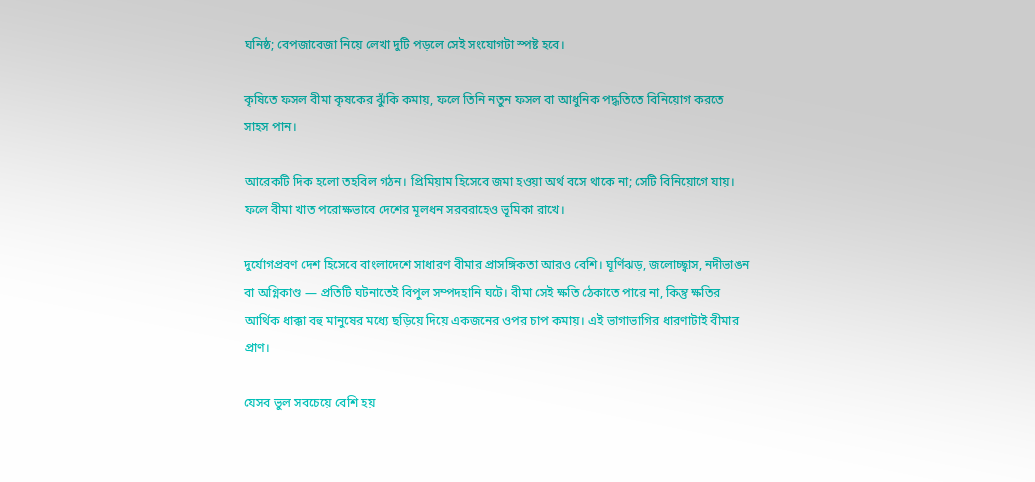ঘনিষ্ঠ; বেপজাবেজা নিয়ে লেখা দুটি পড়লে সেই সংযোগটা স্পষ্ট হবে।

কৃষিতে ফসল বীমা কৃষকের ঝুঁকি কমায়, ফলে তিনি নতুন ফসল বা আধুনিক পদ্ধতিতে বিনিয়োগ করতে সাহস পান।

আরেকটি দিক হলো তহবিল গঠন। প্রিমিয়াম হিসেবে জমা হওয়া অর্থ বসে থাকে না; সেটি বিনিয়োগে যায়। ফলে বীমা খাত পরোক্ষভাবে দেশের মূলধন সরবরাহেও ভূমিকা রাখে।

দুর্যোগপ্রবণ দেশ হিসেবে বাংলাদেশে সাধারণ বীমার প্রাসঙ্গিকতা আরও বেশি। ঘূর্ণিঝড়, জলোচ্ছ্বাস, নদীভাঙন বা অগ্নিকাণ্ড — প্রতিটি ঘটনাতেই বিপুল সম্পদহানি ঘটে। বীমা সেই ক্ষতি ঠেকাতে পারে না, কিন্তু ক্ষতির আর্থিক ধাক্কা বহু মানুষের মধ্যে ছড়িয়ে দিয়ে একজনের ওপর চাপ কমায়। এই ভাগাভাগির ধারণাটাই বীমার প্রাণ।

যেসব ভুল সবচেয়ে বেশি হয়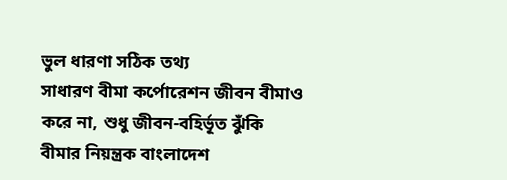ভুল ধারণা সঠিক তথ্য
সাধারণ বীমা কর্পোরেশন জীবন বীমাও করে না, শুধু জীবন-বহির্ভূত ঝুঁকি
বীমার নিয়ন্ত্রক বাংলাদেশ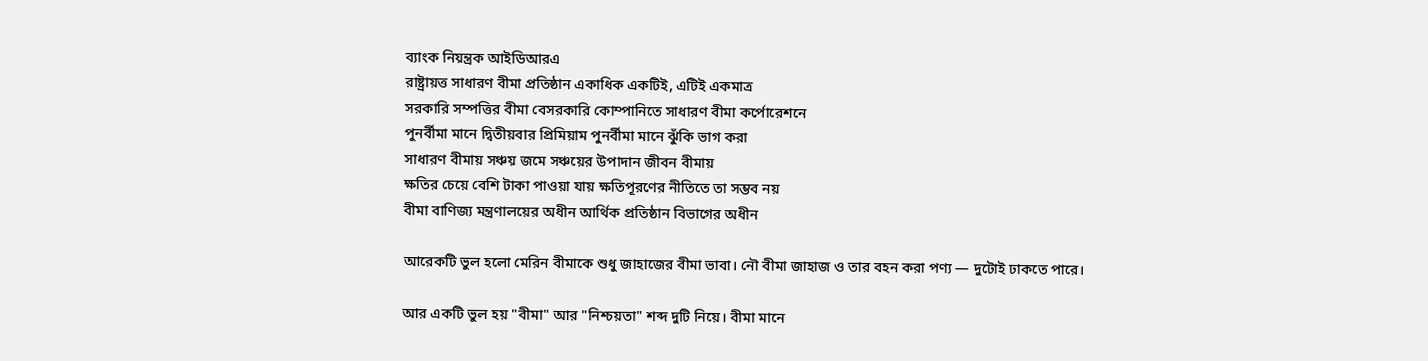ব্যাংক নিয়ন্ত্রক আইডিআরএ
রাষ্ট্রায়ত্ত সাধারণ বীমা প্রতিষ্ঠান একাধিক একটিই, এটিই একমাত্র
সরকারি সম্পত্তির বীমা বেসরকারি কোম্পানিতে সাধারণ বীমা কর্পোরেশনে
পুনর্বীমা মানে দ্বিতীয়বার প্রিমিয়াম পুনর্বীমা মানে ঝুঁকি ভাগ করা
সাধারণ বীমায় সঞ্চয় জমে সঞ্চয়ের উপাদান জীবন বীমায়
ক্ষতির চেয়ে বেশি টাকা পাওয়া যায় ক্ষতিপূরণের নীতিতে তা সম্ভব নয়
বীমা বাণিজ্য মন্ত্রণালয়ের অধীন আর্থিক প্রতিষ্ঠান বিভাগের অধীন

আরেকটি ভুল হলো মেরিন বীমাকে শুধু জাহাজের বীমা ভাবা। নৌ বীমা জাহাজ ও তার বহন করা পণ্য — দুটোই ঢাকতে পারে।

আর একটি ভুল হয় "বীমা" আর "নিশ্চয়তা" শব্দ দুটি নিয়ে। বীমা মানে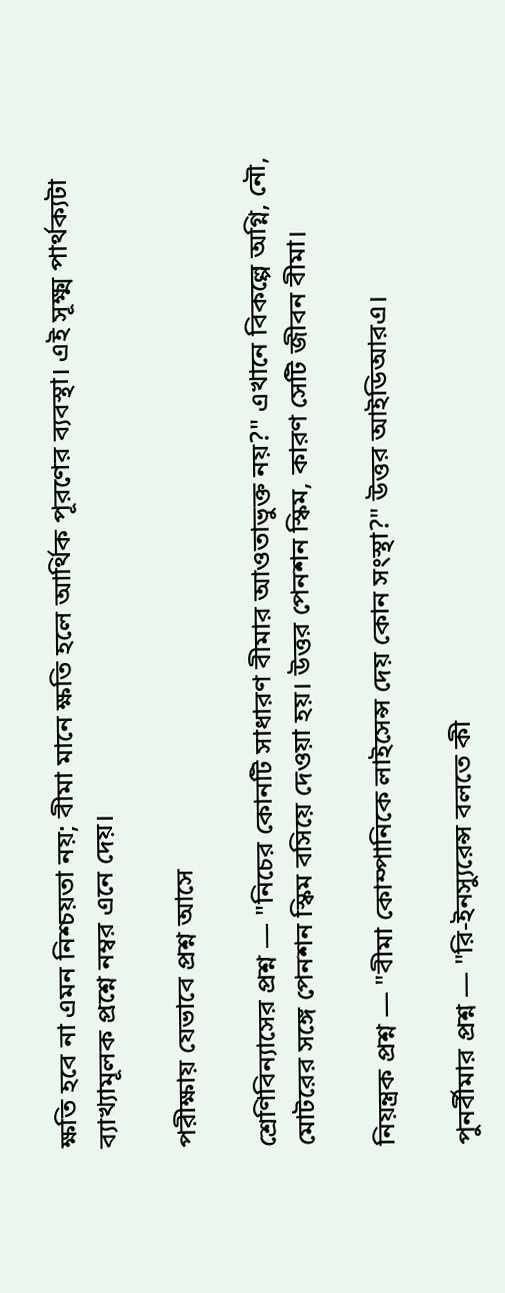ক্ষতি হবে না এমন নিশ্চয়তা নয়; বীমা মানে ক্ষতি হলে আর্থিক পূরণের ব্যবস্থা। এই সূক্ষ্ম পার্থক্যটা ব্যাখ্যামূলক প্রশ্নে নম্বর এনে দেয়।

পরীক্ষায় যেভাবে প্রশ্ন আসে

শ্রেণিবিন্যাসের প্রশ্ন — "নিচের কোনটি সাধারণ বীমার আওতাভুক্ত নয়?" এখানে বিকল্পে অগ্নি, নৌ, মোটরের সঙ্গে পেনশন স্কিম বসিয়ে দেওয়া হয়। উত্তর পেনশন স্কিম, কারণ সেটি জীবন বীমা।

নিয়ন্ত্রক প্রশ্ন — "বীমা কোম্পানিকে লাইসেন্স দেয় কোন সংস্থা?" উত্তর আইডিআরএ।

পুনর্বীমার প্রশ্ন — "রি-ইনস্যুরেন্স বলতে কী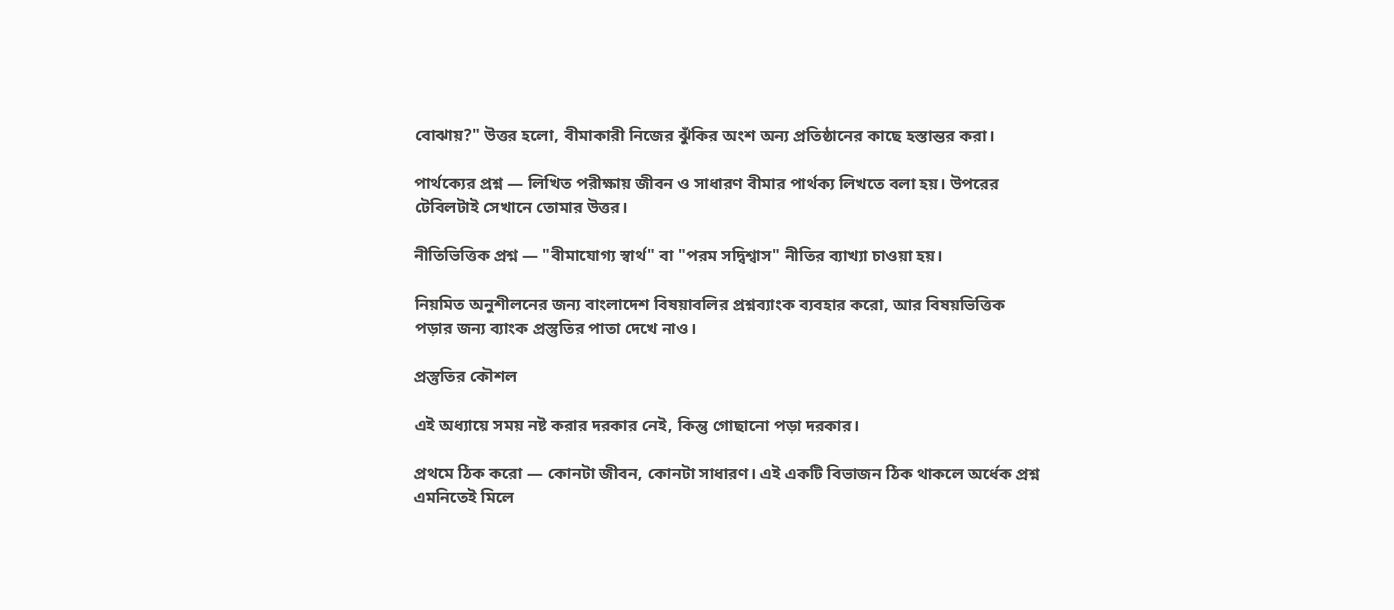বোঝায়?" উত্তর হলো, বীমাকারী নিজের ঝুঁকির অংশ অন্য প্রতিষ্ঠানের কাছে হস্তান্তর করা।

পার্থক্যের প্রশ্ন — লিখিত পরীক্ষায় জীবন ও সাধারণ বীমার পার্থক্য লিখতে বলা হয়। উপরের টেবিলটাই সেখানে তোমার উত্তর।

নীতিভিত্তিক প্রশ্ন — "বীমাযোগ্য স্বার্থ" বা "পরম সদ্বিশ্বাস" নীতির ব্যাখ্যা চাওয়া হয়।

নিয়মিত অনুশীলনের জন্য বাংলাদেশ বিষয়াবলির প্রশ্নব্যাংক ব্যবহার করো, আর বিষয়ভিত্তিক পড়ার জন্য ব্যাংক প্রস্তুতির পাতা দেখে নাও।

প্রস্তুতির কৌশল

এই অধ্যায়ে সময় নষ্ট করার দরকার নেই, কিন্তু গোছানো পড়া দরকার।

প্রথমে ঠিক করো — কোনটা জীবন, কোনটা সাধারণ। এই একটি বিভাজন ঠিক থাকলে অর্ধেক প্রশ্ন এমনিতেই মিলে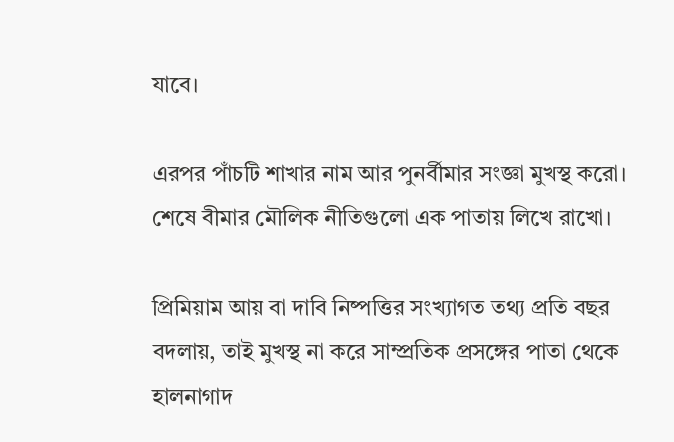যাবে।

এরপর পাঁচটি শাখার নাম আর পুনর্বীমার সংজ্ঞা মুখস্থ করো। শেষে বীমার মৌলিক নীতিগুলো এক পাতায় লিখে রাখো।

প্রিমিয়াম আয় বা দাবি নিষ্পত্তির সংখ্যাগত তথ্য প্রতি বছর বদলায়, তাই মুখস্থ না করে সাম্প্রতিক প্রসঙ্গের পাতা থেকে হালনাগাদ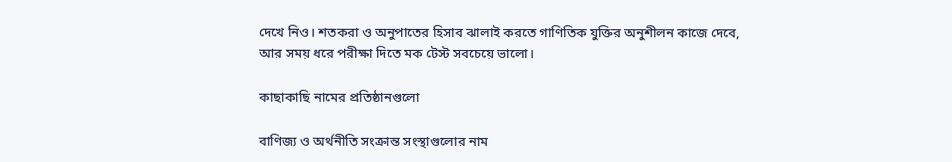দেখে নিও। শতকরা ও অনুপাতের হিসাব ঝালাই করতে গাণিতিক যুক্তির অনুশীলন কাজে দেবে, আর সময় ধরে পরীক্ষা দিতে মক টেস্ট সবচেয়ে ভালো।

কাছাকাছি নামের প্রতিষ্ঠানগুলো

বাণিজ্য ও অর্থনীতি সংক্রান্ত সংস্থাগুলোর নাম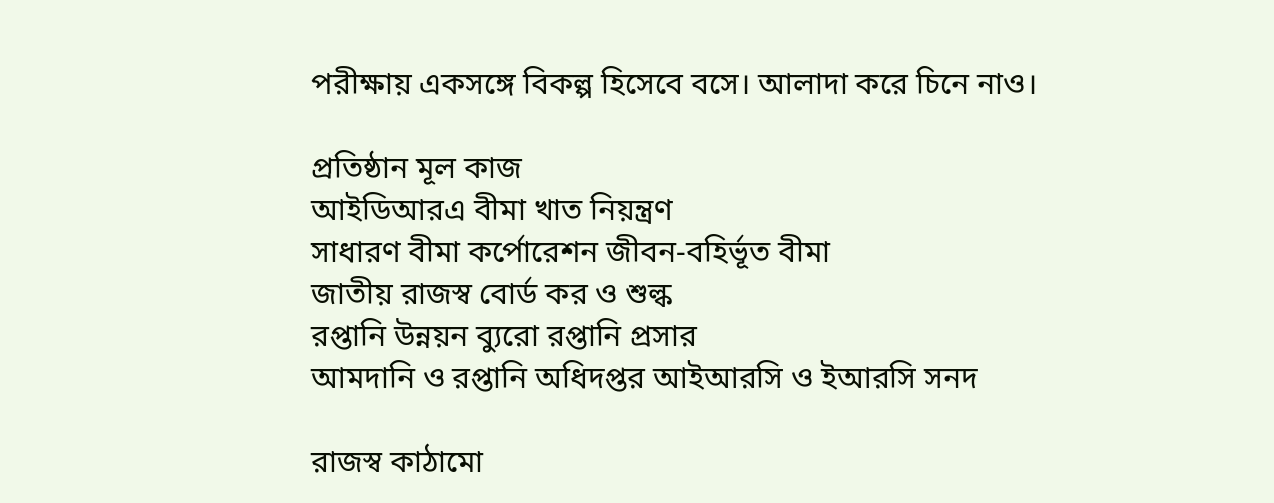পরীক্ষায় একসঙ্গে বিকল্প হিসেবে বসে। আলাদা করে চিনে নাও।

প্রতিষ্ঠান মূল কাজ
আইডিআরএ বীমা খাত নিয়ন্ত্রণ
সাধারণ বীমা কর্পোরেশন জীবন-বহির্ভূত বীমা
জাতীয় রাজস্ব বোর্ড কর ও শুল্ক
রপ্তানি উন্নয়ন ব্যুরো রপ্তানি প্রসার
আমদানি ও রপ্তানি অধিদপ্তর আইআরসি ও ইআরসি সনদ

রাজস্ব কাঠামো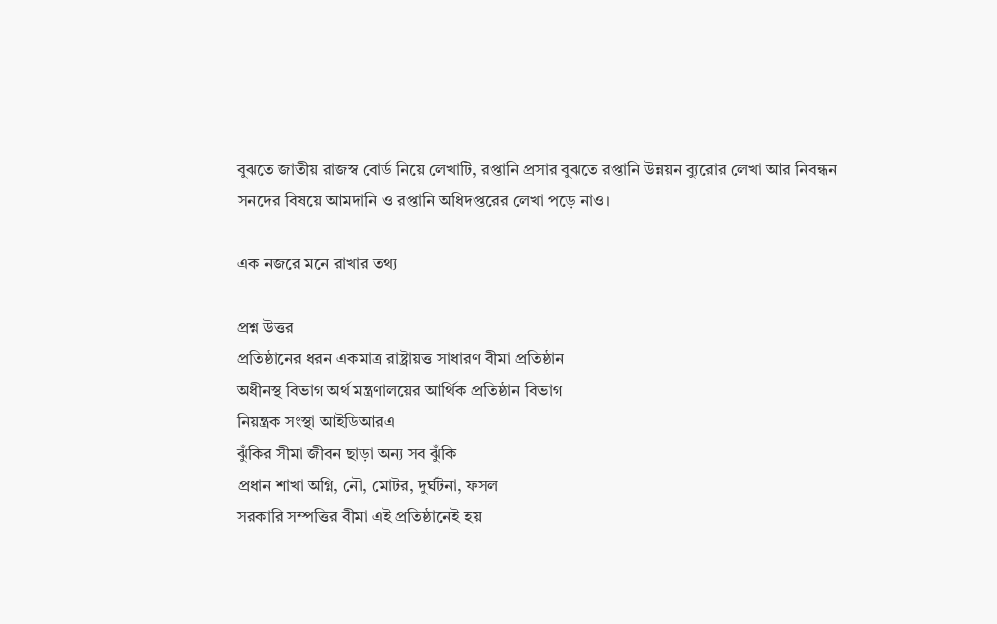বুঝতে জাতীয় রাজস্ব বোর্ড নিয়ে লেখাটি, রপ্তানি প্রসার বুঝতে রপ্তানি উন্নয়ন ব্যুরোর লেখা আর নিবন্ধন সনদের বিষয়ে আমদানি ও রপ্তানি অধিদপ্তরের লেখা পড়ে নাও।

এক নজরে মনে রাখার তথ্য

প্রশ্ন উত্তর
প্রতিষ্ঠানের ধরন একমাত্র রাষ্ট্রায়ত্ত সাধারণ বীমা প্রতিষ্ঠান
অধীনস্থ বিভাগ অর্থ মন্ত্রণালয়ের আর্থিক প্রতিষ্ঠান বিভাগ
নিয়ন্ত্রক সংস্থা আইডিআরএ
ঝুঁকির সীমা জীবন ছাড়া অন্য সব ঝুঁকি
প্রধান শাখা অগ্নি, নৌ, মোটর, দুর্ঘটনা, ফসল
সরকারি সম্পত্তির বীমা এই প্রতিষ্ঠানেই হয়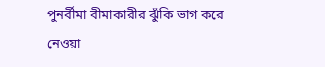পুনর্বীমা বীমাকারীর ঝুঁকি ভাগ করে নেওয়া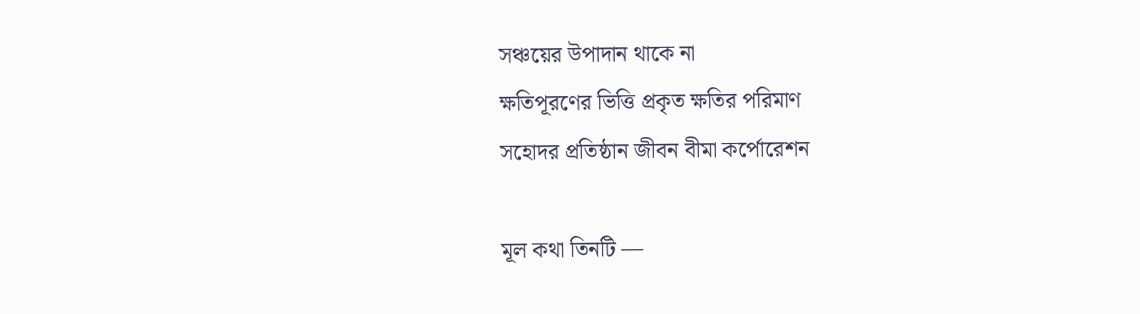সঞ্চয়ের উপাদান থাকে না
ক্ষতিপূরণের ভিত্তি প্রকৃত ক্ষতির পরিমাণ
সহোদর প্রতিষ্ঠান জীবন বীমা কর্পোরেশন

মূল কথা তিনটি —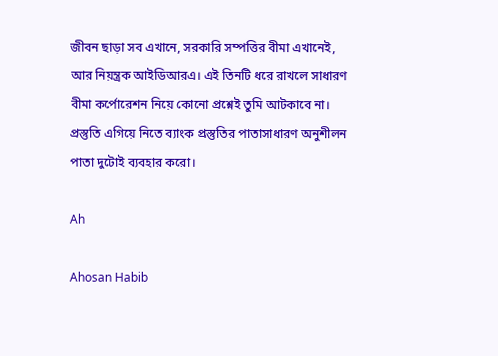জীবন ছাড়া সব এখানে, সরকারি সম্পত্তির বীমা এখানেই, আর নিয়ন্ত্রক আইডিআরএ। এই তিনটি ধরে রাখলে সাধারণ বীমা কর্পোরেশন নিয়ে কোনো প্রশ্নেই তুমি আটকাবে না। প্রস্তুতি এগিয়ে নিতে ব্যাংক প্রস্তুতির পাতাসাধারণ অনুশীলন পাতা দুটোই ব্যবহার করো।

Ah

Ahosan Habib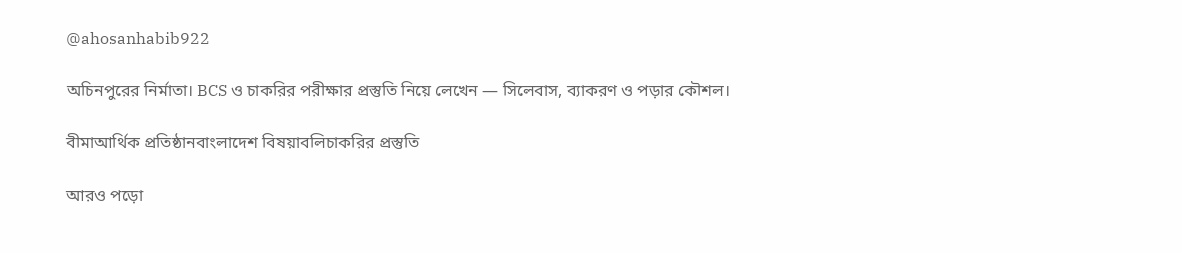@ahosanhabib922

অচিনপুরের নির্মাতা। BCS ও চাকরির পরীক্ষার প্রস্তুতি নিয়ে লেখেন — সিলেবাস, ব্যাকরণ ও পড়ার কৌশল।

বীমাআর্থিক প্রতিষ্ঠানবাংলাদেশ বিষয়াবলিচাকরির প্রস্তুতি

আরও পড়ো